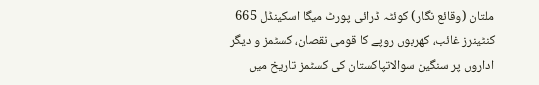ملتان (وقائع نگار) کوئٹہ ڈرائی پورٹ میگا اسکینڈل 665 کنٹینرز غائب، کھربوں روپے کا قومی نقصان، کسٹمز و دیگر اداروں پر سنگین سوالاتپاکستان کی کسٹمز تاریخ میں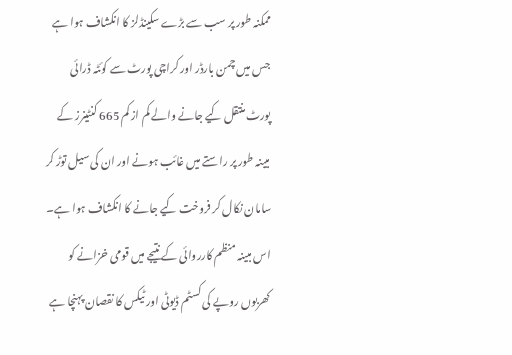ممکنہ طور پر سب سے بڑے سکینڈلز کا انکشاف ہوا ہے جس میں چمن بارڈر اور کراچی پورٹ سے کوئٹہ ڈرائی پورٹ منتقل کیے جانے والے کم از کم 665 کنٹینرز کے مبینہ طور پر راستے میں غائب ہونے اور ان کی سیل توڑ کر سامان نکال کر فروخت کیے جانے کا انکشاف ہوا ہے۔ اس مبینہ منظم کارروائی کے نتیجے میں قومی خزانے کو کھربوں روپے کی کسٹم ڈیوٹی اور ٹیکس کا نقصان پہنچا ہے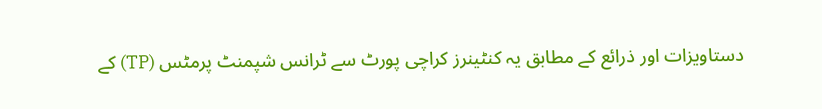دستاویزات اور ذرائع کے مطابق یہ کنٹینرز کراچی پورٹ سے ٹرانس شپمنٹ پرمٹس (TP) کے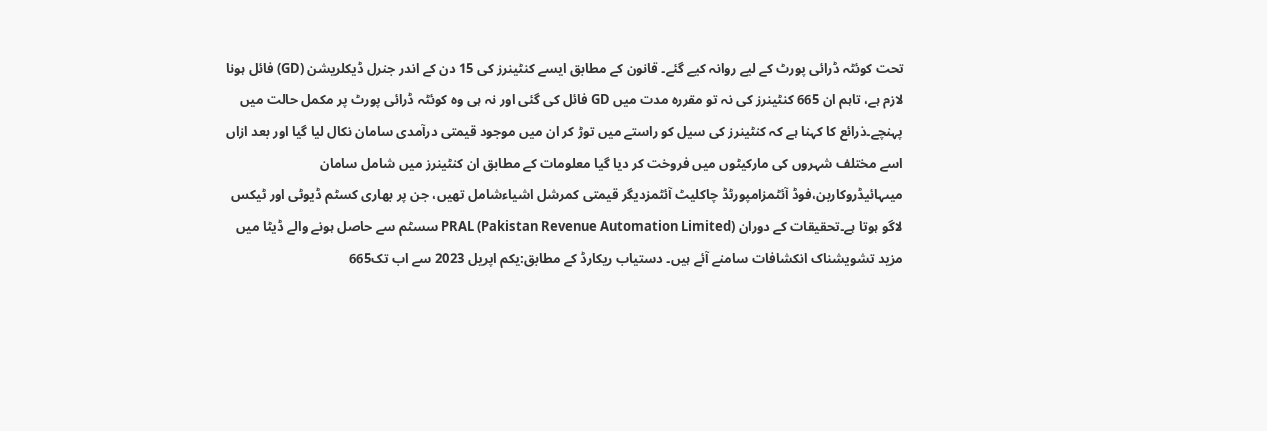تحت کوئٹہ ڈرائی پورٹ کے لیے روانہ کیے گئے۔ قانون کے مطابق ایسے کنٹینرز کی 15 دن کے اندر جنرل ڈیکلریشن (GD) فائل ہونا لازم ہے، تاہم ان 665 کنٹینرز کی نہ تو مقررہ مدت میں GD فائل کی گئی اور نہ ہی وہ کوئٹہ ڈرائی پورٹ پر مکمل حالت میں پہنچے۔ذرائع کا کہنا ہے کہ کنٹینرز کی سیل کو راستے میں توڑ کر ان میں موجود قیمتی درآمدی سامان نکال لیا گیا اور بعد ازاں اسے مختلف شہروں کی مارکیٹوں میں فروخت کر دیا گیا معلومات کے مطابق ان کنٹینرز میں شامل سامان میںہائیڈروکاربن،فوڈ آئٹمزامپورٹڈ چاکلیٹ آئٹمزدیگر قیمتی کمرشل اشیاءشامل تھیں، جن پر بھاری کسٹم ڈیوٹی اور ٹیکس لاگو ہوتا ہے۔تحقیقات کے دوران PRAL (Pakistan Revenue Automation Limited) سسٹم سے حاصل ہونے والے ڈیٹا میں مزید تشویشناک انکشافات سامنے آئے ہیں۔ دستیاب ریکارڈ کے مطابق:یکم اپریل 2023 سے اب تک665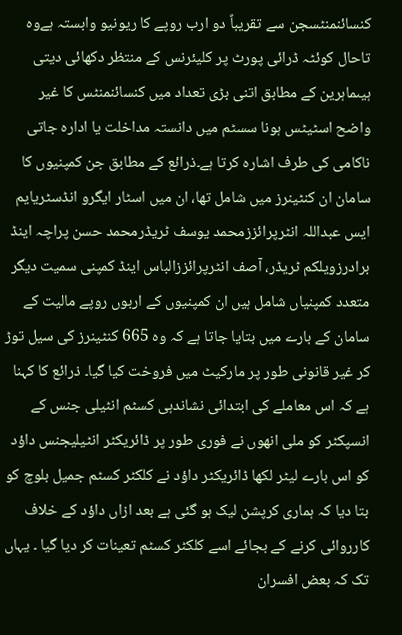کنسائنمنٹسجن سے تقریباً دو ارب روپے کا ریونیو وابستہ ہےوہ تاحال کوئٹہ ڈرائی پورٹ پر کلیئرنس کے منتظر دکھائی دیتی ہیںماہرین کے مطابق اتنی بڑی تعداد میں کنسائنمنٹس کا غیر واضح اسٹیٹس ہونا سسٹم میں دانستہ مداخلت یا ادارہ جاتی ناکامی کی طرف اشارہ کرتا ہے۔ذرائع کے مطابق جن کمپنیوں کا سامان ان کنٹینرز میں شامل تھا، ان میں اسٹار ایگرو انڈسٹریایم ایس عبداللہ انٹرپرائززمحمد یوسف ٹریڈرمحمد حسن پراچہ اینڈ برادرزویلکم ٹریڈر، آصف انٹرپرائززالباس اینڈ کمپنی سمیت دیگر متعدد کمپنیاں شامل ہیں ان کمپنیوں کے اربوں روپے مالیت کے سامان کے بارے میں بتایا جاتا ہے کہ وہ 665 کنٹینرز کی سیل توڑ کر غیر قانونی طور پر مارکیٹ میں فروخت کیا گیا۔ ذرائع کا کہنا ہے کہ اس معاملے کی ابتدائی نشاندہی کسٹم انٹیلی جنس کے انسپکٹر کو ملی انھوں نے فوری طور پر ڈائریکٹر انٹیلیجنس داؤد کو اس بارے لیٹر لکھا ڈائریکٹر داؤد نے کلکٹر کسٹم جمیل بلوچ کو بتا دیا کہ ہماری کرپشن لیک ہو گئی ہے بعد ازاں داؤد کے خلاف کارروائی کرنے کے بجائے اسے کلکٹر کسٹم تعینات کر دیا گیا ۔ یہاں تک کہ بعض افسران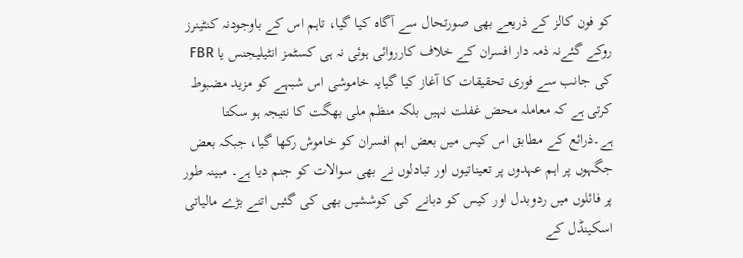کو فون کالز کے ذریعے بھی صورتحال سے آگاہ کیا گیا، تاہم اس کے باوجودنہ کنٹینرز روکے گئےنہ ذمہ دار افسران کے خلاف کارروائی ہوئی نہ ہی کسٹمز انٹیلیجنس یا FBR کی جانب سے فوری تحقیقات کا آغاز کیا گیایہ خاموشی اس شبہے کو مزید مضبوط کرتی ہے کہ معاملہ محض غفلت نہیں بلکہ منظم ملی بھگت کا نتیجہ ہو سکتا ہے۔ذرائع کے مطابق اس کیس میں بعض اہم افسران کو خاموش رکھا گیا، جبکہ بعض جگہوں پر اہم عہدوں پر تعیناتیوں اور تبادلوں نے بھی سوالات کو جنم دیا ہے۔ مبینہ طور پر فائلوں میں ردوبدل اور کیس کو دبانے کی کوششیں بھی کی گئیں اتنے بڑے مالیاتی اسکینڈل کے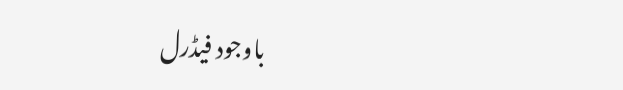باوجود فیڈرل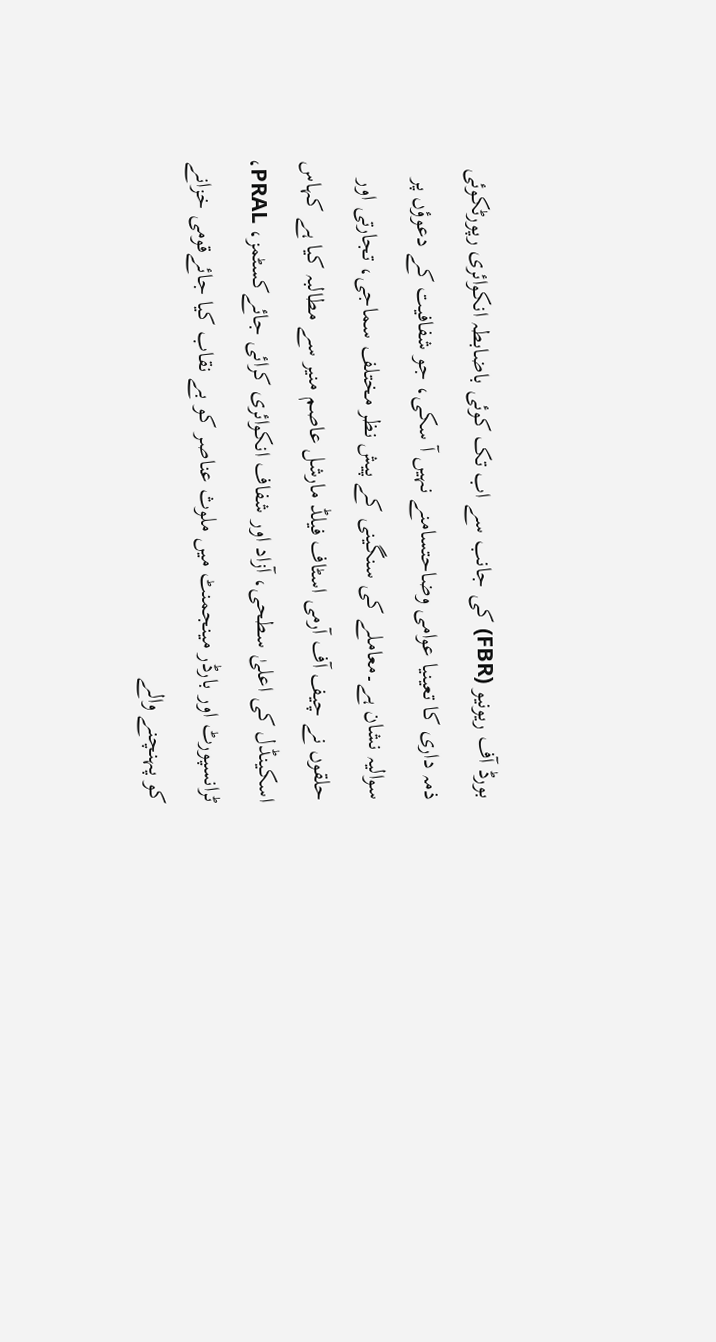بورڈ آف ریونیو (FBR) کی جانب سے اب تک کوئی باضابطہ انکوائری رپورٹکوئی ذمہ داری کا تعینیا عوامی وضاحتسامنے نہیں آ سکی، جو شفافیت کے دعوؤں پر سوالیہ نشان ہے۔معاملے کی سنگینی کے پیش نظر مختلف سماجی، تجارتی اور حلقوں نے چیف آف آرمی اسٹاف فیلڈ مارشل عاصم منیر سے مطالبہ کیا ہے کہاس اسکینڈل کی اعلیٰ سطحی، آزاد اور شفاف انکوائری کرائی جائےکسٹمز، PRAL، ٹرانسپورٹ اور بارڈر مینجمنٹ میں ملوث عناصر کو بے نقاب کیا جائےقومی خزانے کو پہنچنے والے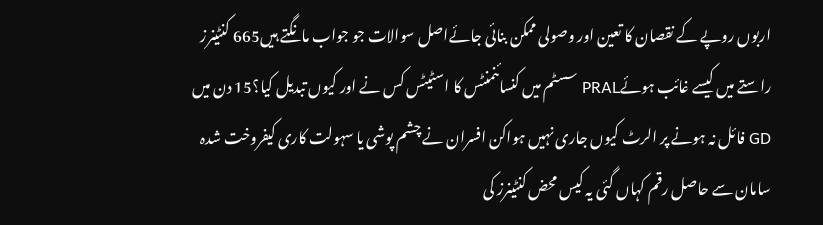اربوں روپے کے نقصان کا تعین اور وصولی ممکن بنائی جائےاصل سوالات جو جواب مانگتے ہیں665 کنٹینرز راستے میں کیسے غائب ہوئےPRAL سسٹم میں کنسائنمنٹس کا اسٹیٹس کس نے اور کیوں تبدیل کیا؟15 دن میں GD فائل نہ ہونے پر الرٹ کیوں جاری نہیں ہواکن افسران نے چشم پوشی یا سہولت کاری کیفروخت شدہ سامان سے حاصل رقم کہاں گئی یہ کیس محض کنٹینرز کی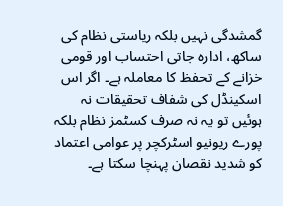گمشدگی نہیں بلکہ ریاستی نظام کی ساکھ، ادارہ جاتی احتساب اور قومی خزانے کے تحفظ کا معاملہ ہے۔ اگر اس اسکینڈل کی شفاف تحقیقات نہ ہوئیں تو یہ نہ صرف کسٹمز نظام بلکہ پورے ریونیو اسٹرکچر پر عوامی اعتماد کو شدید نقصان پہنچا سکتا ہے۔